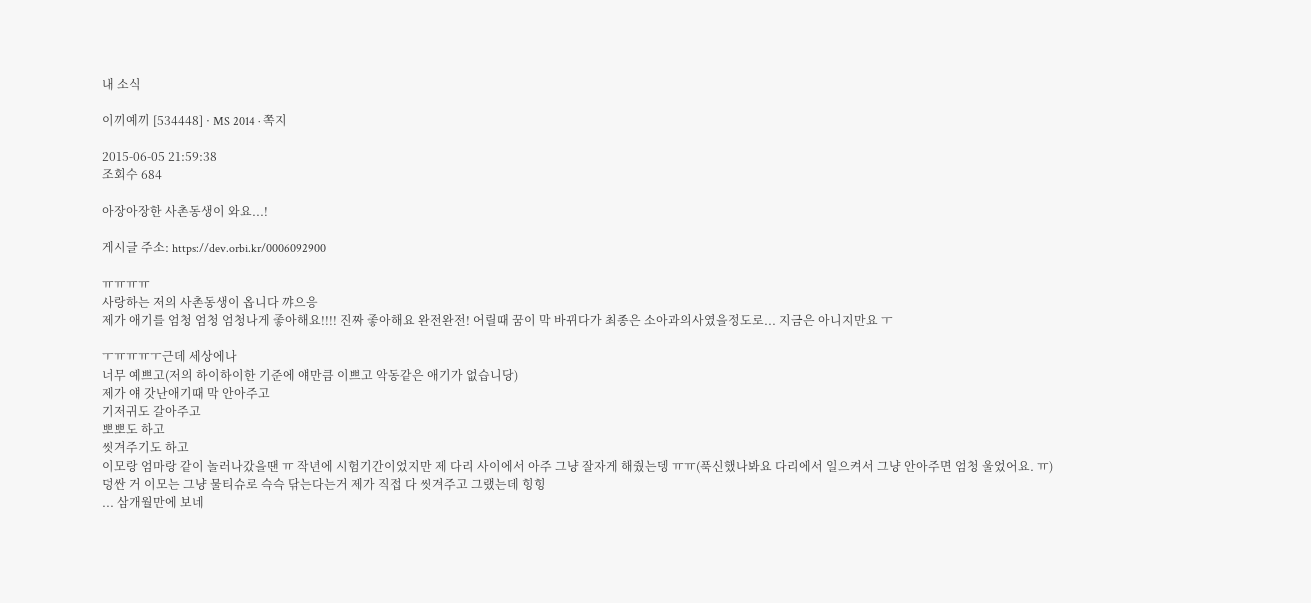내 소식

이끼예끼 [534448] · MS 2014 · 쪽지

2015-06-05 21:59:38
조회수 684

아장아장한 사촌동생이 와요...!

게시글 주소: https://dev.orbi.kr/0006092900

ㅠㅠㅠㅠ
사랑하는 저의 사촌동생이 옵니다 꺄으응
제가 애기를 엄청 엄청 엄청나게 좋아해요!!!! 진짜 좋아해요 완전완전! 어릴때 꿈이 막 바뀌다가 최종은 소아과의사였을정도로... 지금은 아니지만요 ㅜ

ㅜㅠㅠㅠㅜ근데 세상에나
너무 예쁘고(저의 하이하이한 기준에 얘만큼 이쁘고 악동같은 애기가 없습니당)
제가 얘 갓난애기때 막 안아주고
기저귀도 갈아주고
뽀뽀도 하고
씻겨주기도 하고
이모랑 엄마랑 같이 놀러나갔을땐 ㅠ 작년에 시험기간이었지만 제 다리 사이에서 아주 그냥 잘자게 해줬는뎅 ㅠㅠ(푹신했나봐요 다리에서 일으켜서 그냥 안아주면 엄청 울었어요. ㅠ)
덩싼 거 이모는 그냥 물티슈로 슥슥 닦는다는거 제가 직접 다 씻겨주고 그랬는데 힝힝
... 삼개월만에 보네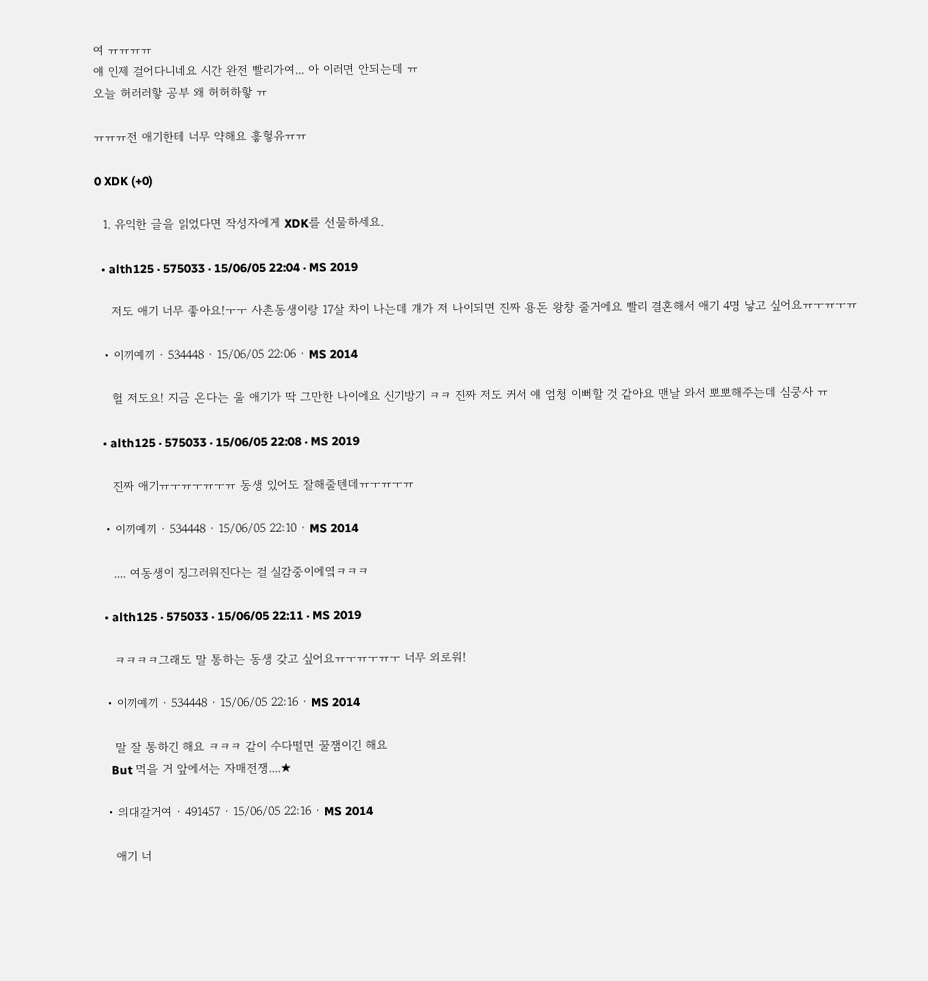여 ㅠㅠㅠㅠ
얘 인제 걸어다니네요 시간 완전 빨리가여... 아 이러면 안되는데 ㅠ
오늘 허러러핳 공부 왜 허허하핳 ㅠ

ㅠㅠㅠ전 애기한테 너무 약해요 흫헣유ㅠㅠ

0 XDK (+0)

  1. 유익한 글을 읽었다면 작성자에게 XDK를 선물하세요.

  • alth125 · 575033 · 15/06/05 22:04 · MS 2019

    저도 애기 너무 좋아요!ㅜㅜ 사촌동생이랑 17살 차이 나는데 걔가 저 나이되면 진짜 용돈 왕창 줄거에요 빨리 결혼해서 애기 4명 낳고 싶어요ㅠㅜㅠㅜㅠ

  • 이끼예끼 · 534448 · 15/06/05 22:06 · MS 2014

    헐 저도요! 지금 온다는 울 애기가 딱 그만한 나이에요 신기방기 ㅋㅋ 진짜 저도 커서 얘 엄청 이뻐할 것 같아요 맨날 와서 뽀뽀해주는데 심쿵사 ㅠ

  • alth125 · 575033 · 15/06/05 22:08 · MS 2019

    진짜 애기ㅠㅜㅠㅜㅠㅜㅠ 동생 있어도 잘해줄텐데ㅠㅜㅠㅜㅠ

  • 이끼예끼 · 534448 · 15/06/05 22:10 · MS 2014

    .... 여동생이 징그러워진다는 걸 실감중이에옄ㅋㅋㅋ

  • alth125 · 575033 · 15/06/05 22:11 · MS 2019

    ㅋㅋㅋㅋ그래도 말 통하는 동생 갖고 싶어요ㅠㅜㅠㅜㅠㅜ 너무 외로워!

  • 이끼예끼 · 534448 · 15/06/05 22:16 · MS 2014

    말 잘 통하긴 해요 ㅋㅋㅋ 같이 수다떨면 꿀잼이긴 해요
    But 먹을 거 앞에서는 자매전쟁....★

  • 의대갈거여 · 491457 · 15/06/05 22:16 · MS 2014

    애기 너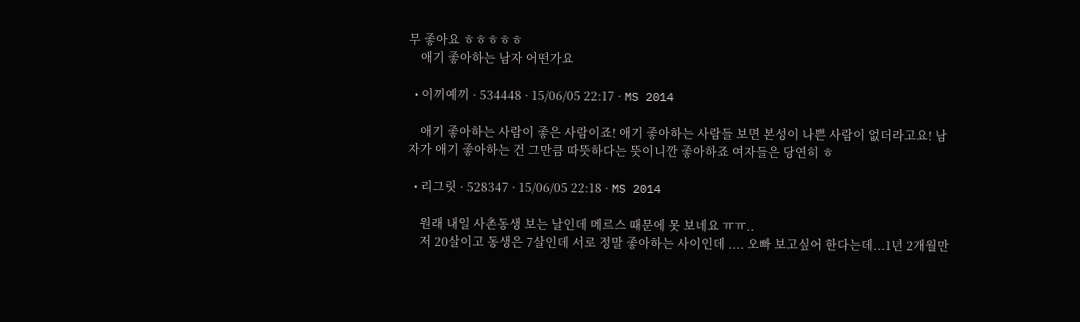무 좋아요 ㅎㅎㅎㅎㅎ
    애기 좋아하는 남자 어떤가요

  • 이끼예끼 · 534448 · 15/06/05 22:17 · MS 2014

    애기 좋아하는 사람이 좋은 사람이죠! 애기 좋아하는 사람들 보면 본성이 나쁜 사람이 없더라고요! 남자가 애기 좋아하는 건 그만큼 따뜻하다는 뜻이니깐 좋아하죠 여자들은 당연히 ㅎ

  • 리그릿 · 528347 · 15/06/05 22:18 · MS 2014

    원래 내일 사촌동생 보는 날인데 메르스 때문에 못 보네요 ㅠㅠ..
    저 20살이고 동생은 7살인데 서로 정말 좋아하는 사이인데 .... 오빠 보고싶어 한다는데...1년 2개월만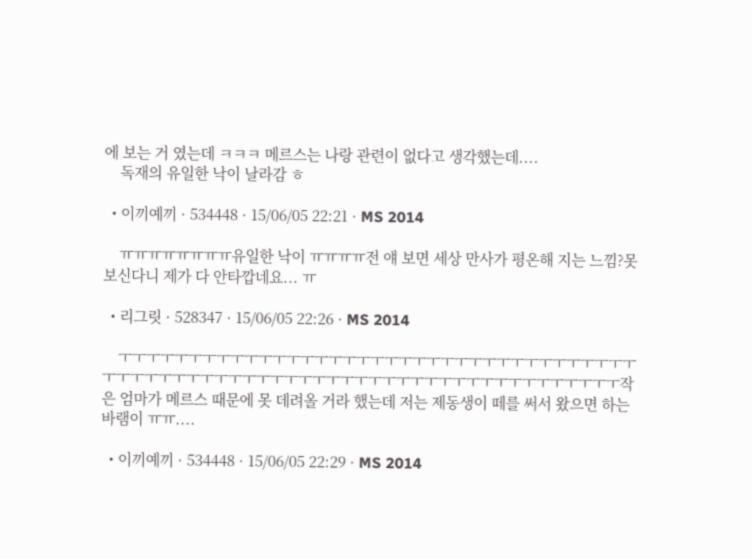에 보는 거 였는데 ㅋㅋㅋ 메르스는 나랑 관련이 없다고 생각했는데....
    독재의 유일한 낙이 날라감 ㅎ

  • 이끼예끼 · 534448 · 15/06/05 22:21 · MS 2014

    ㅠㅠㅠㅠㅠㅠㅠㅠ유일한 낙이 ㅠㅠㅠㅠ전 얘 보면 세상 만사가 평온해 지는 느낌?못보신다니 제가 다 안타깝네요... ㅠ

  • 리그릿 · 528347 · 15/06/05 22:26 · MS 2014

    ㅜㅜㅜㅜㅜㅜㅜㅜㅜㅜㅜㅜㅜㅜㅜㅜㅜㅜㅜㅜㅜㅜㅜㅜㅜㅜㅜㅜㅜㅜㅜㅜㅜㅜㅜㅜㅜㅜㅜㅜㅜㅜㅜㅜㅜㅜㅜㅜㅜㅜㅜㅜㅜㅜㅜㅜㅜㅜㅜㅜㅜㅜㅜㅜㅜㅜㅜㅜㅜㅜㅜㅜㅜㅜ작은 엄마가 메르스 때문에 못 데려올 거라 했는데 저는 제동생이 떼를 써서 왔으면 하는 바램이 ㅠㅠ....

  • 이끼예끼 · 534448 · 15/06/05 22:29 · MS 2014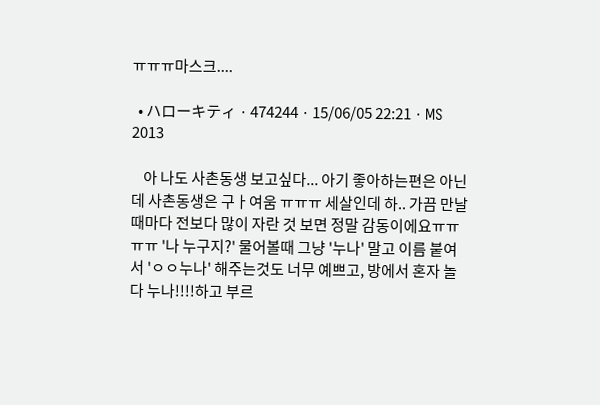ㅠㅠㅠ마스크....

  • ハローキティ · 474244 · 15/06/05 22:21 · MS 2013

    아 나도 사촌동생 보고싶다... 아기 좋아하는편은 아닌데 사촌동생은 구ㅏ여움 ㅠㅠㅠ 세살인데 하.. 가끔 만날때마다 전보다 많이 자란 것 보면 정말 감동이에요ㅠㅠㅠㅠ '나 누구지?' 물어볼때 그냥 '누나' 말고 이름 붙여서 'ㅇㅇ누나' 해주는것도 너무 예쁘고, 방에서 혼자 놀다 누나!!!!하고 부르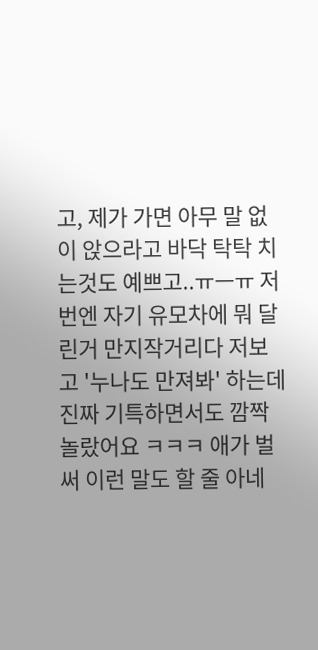고, 제가 가면 아무 말 없이 앉으라고 바닥 탁탁 치는것도 예쁘고..ㅠㅡㅠ 저번엔 자기 유모차에 뭐 달린거 만지작거리다 저보고 '누나도 만져봐' 하는데 진짜 기특하면서도 깜짝 놀랐어요 ㅋㅋㅋ 애가 벌써 이런 말도 할 줄 아네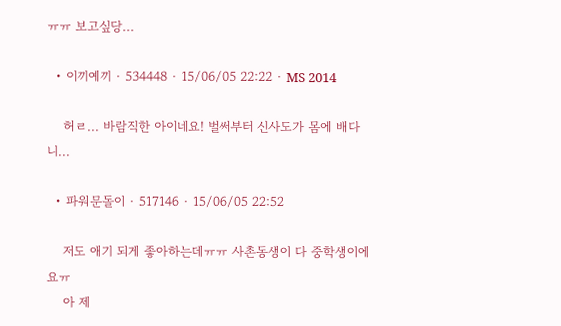ㅠㅠ 보고싶당...

  • 이끼예끼 · 534448 · 15/06/05 22:22 · MS 2014

    허ㄹ... 바람직한 아이네요! 벌써부터 신사도가 몸에 배다니...

  • 파워문돌이 · 517146 · 15/06/05 22:52

    저도 애기 되게 좋아하는데ㅠㅠ 사촌동생이 다 중학생이에요ㅠ
    아 제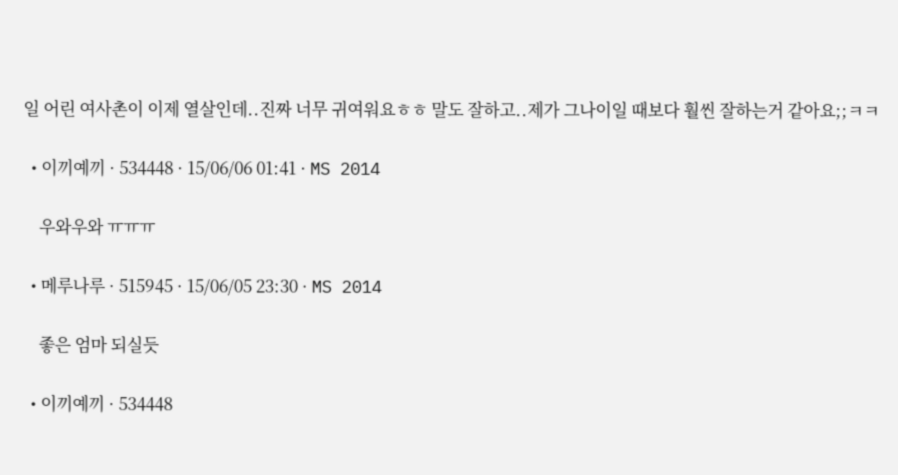일 어린 여사촌이 이제 열살인데..진짜 너무 귀여워요ㅎㅎ 말도 잘하고..제가 그나이일 때보다 훨씬 잘하는거 같아요;;ㅋㅋ

  • 이끼예끼 · 534448 · 15/06/06 01:41 · MS 2014

    우와우와 ㅠㅠㅠ

  • 메루나루 · 515945 · 15/06/05 23:30 · MS 2014

    좋은 엄마 되실듯

  • 이끼예끼 · 534448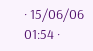· 15/06/06 01:54 ·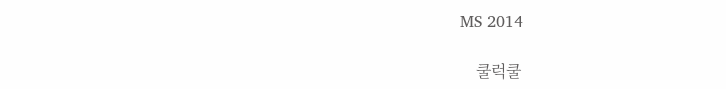MS 2014

    쿨럭쿨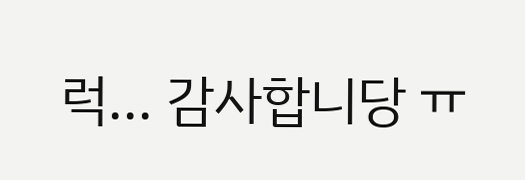럭... 감사합니당 ㅠ